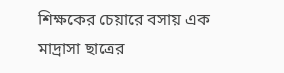শিক্ষকের চেয়ারে বসায় এক মাদ্রাসা ছাত্রের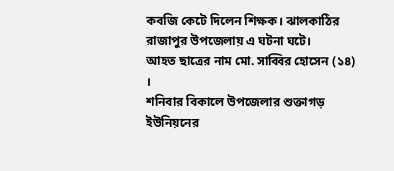কবজি কেটে দিলেন শিক্ষক। ঝালকাঠির রাজাপুর উপজেলায় এ ঘটনা ঘটে।
আহত ছাত্রের নাম মো. সাব্বির হোসেন (১৪) ।
শনিবার বিকালে উপজেলার শুক্তাগড় ইউনিয়নের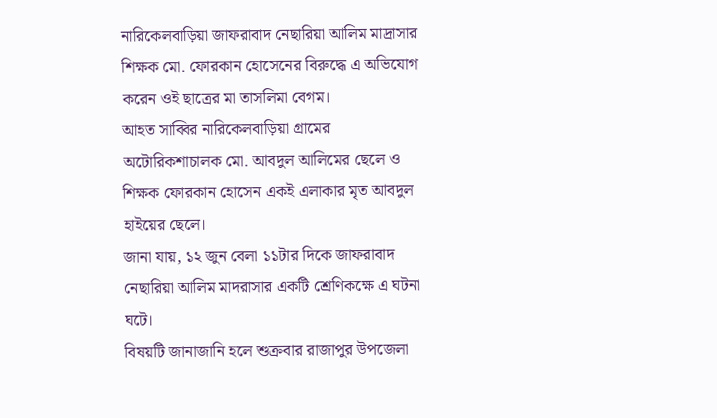নারিকেলবাড়িয়া জাফরাবাদ নেছারিয়া আলিম মাদ্রাসার শিক্ষক মো. ফোরকান হোসেনের বিরুদ্ধে এ অভিযোগ করেন ওই ছাত্রের মা তাসলিমা বেগম।
আহত সাব্বির নারিকেলবাড়িয়া গ্রামের অটোরিকশাচালক মো. আবদুল আলিমের ছেলে ও শিক্ষক ফোরকান হোসেন একই এলাকার মৃত আবদুল হাইয়ের ছেলে।
জানা যায়, ১২ জুন বেলা ১১টার দিকে জাফরাবাদ নেছারিয়া আলিম মাদরাসার একটি শ্রেণিকক্ষে এ ঘটনা ঘটে।
বিষয়টি জানাজানি হলে শুক্রবার রাজাপুর উপজেলা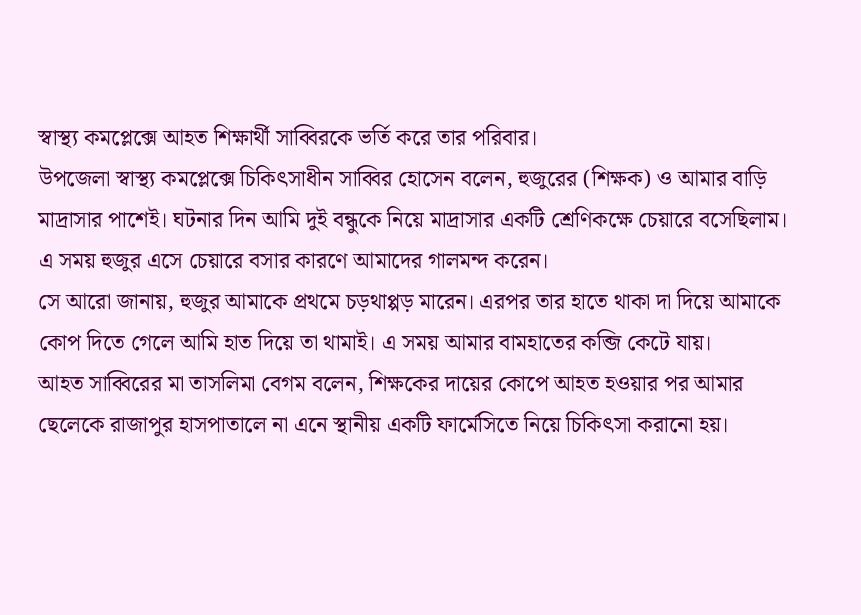স্বাস্থ্য কমপ্লেক্সে আহত শিক্ষার্থী সাব্বিরকে ভর্তি করে তার পরিবার।
উপজেলা স্বাস্থ্য কমপ্লেক্সে চিকিৎসাধীন সাব্বির হোসেন বলেন, হুজুরের (শিক্ষক) ও আমার বাড়ি মাদ্রাসার পাশেই। ঘটনার দিন আমি দুই বন্ধুকে নিয়ে মাদ্রাসার একটি শ্রেণিকক্ষে চেয়ারে বসেছিলাম। এ সময় হুজুর এসে চেয়ারে বসার কারণে আমাদের গালমন্দ করেন।
সে আরো জানায়, হুজুর আমাকে প্রথমে চড়থাপ্পড় মারেন। এরপর তার হাতে থাকা দা দিয়ে আমাকে কোপ দিতে গেলে আমি হাত দিয়ে তা থামাই। এ সময় আমার বামহাতের কব্জি কেটে যায়।
আহত সাব্বিরের মা তাসলিমা বেগম বলেন, শিক্ষকের দায়ের কোপে আহত হওয়ার পর আমার ছেলেকে রাজাপুর হাসপাতালে না এনে স্থানীয় একটি ফার্মেসিতে নিয়ে চিকিৎসা করানো হয়।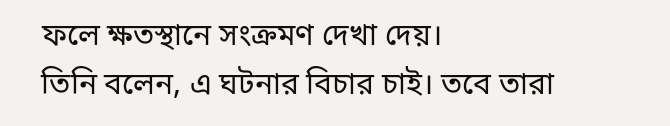ফলে ক্ষতস্থানে সংক্রমণ দেখা দেয়।
তিনি বলেন, এ ঘটনার বিচার চাই। তবে তারা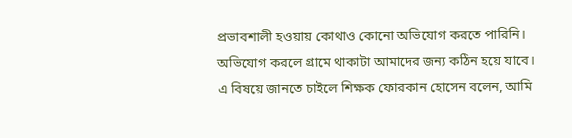প্রভাবশালী হওয়ায় কোথাও কোনো অভিযোগ করতে পারিনি। অভিযোগ করলে গ্রামে থাকাটা আমাদের জন্য কঠিন হয়ে যাবে।
এ বিষয়ে জানতে চাইলে শিক্ষক ফোরকান হোসেন বলেন, আমি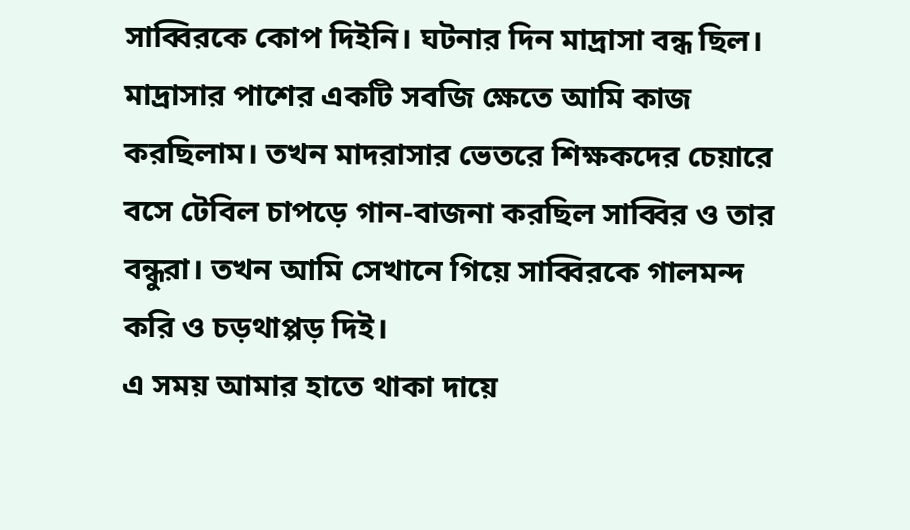সাব্বিরকে কোপ দিইনি। ঘটনার দিন মাদ্রাসা বন্ধ ছিল। মাদ্রাসার পাশের একটি সবজি ক্ষেতে আমি কাজ করছিলাম। তখন মাদরাসার ভেতরে শিক্ষকদের চেয়ারে বসে টেবিল চাপড়ে গান-বাজনা করছিল সাব্বির ও তার বন্ধুরা। তখন আমি সেখানে গিয়ে সাব্বিরকে গালমন্দ করি ও চড়থাপ্পড় দিই।
এ সময় আমার হাতে থাকা দায়ে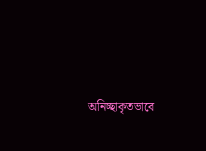অনিচ্ছাকৃতভাবে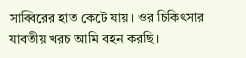সাব্বিরের হাত কেটে যায়। ওর চিকিৎসার যাবতীয় খরচ আমি বহন করছি।